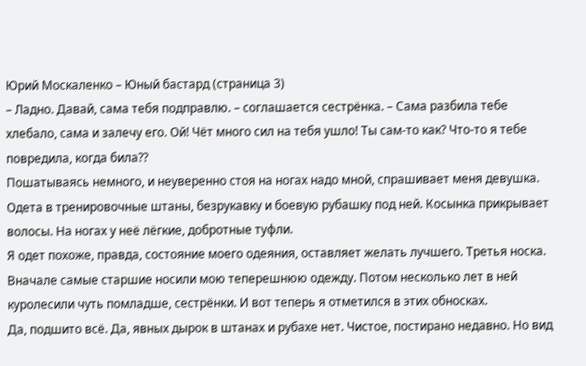Юрий Москаленко – Юный бастард (страница 3)
– Ладно. Давай, сама тебя подправлю. – соглашается сестрёнка. – Сама разбила тебе хлебало, сама и залечу его. Ой! Чёт много сил на тебя ушло! Ты сам-то как? Что-то я тебе повредила, когда била??
Пошатываясь немного, и неуверенно стоя на ногах надо мной, спрашивает меня девушка.
Одета в тренировочные штаны, безрукавку и боевую рубашку под ней. Косынка прикрывает волосы. На ногах у неё лёгкие, добротные туфли.
Я одет похоже, правда, состояние моего одеяния, оставляет желать лучшего. Третья носка. Вначале самые старшие носили мою теперешнюю одежду. Потом несколько лет в ней куролесили чуть помладше, сестрёнки. И вот теперь я отметился в этих обносках.
Да, подшито всё. Да, явных дырок в штанах и рубахе нет. Чистое, постирано недавно. Но вид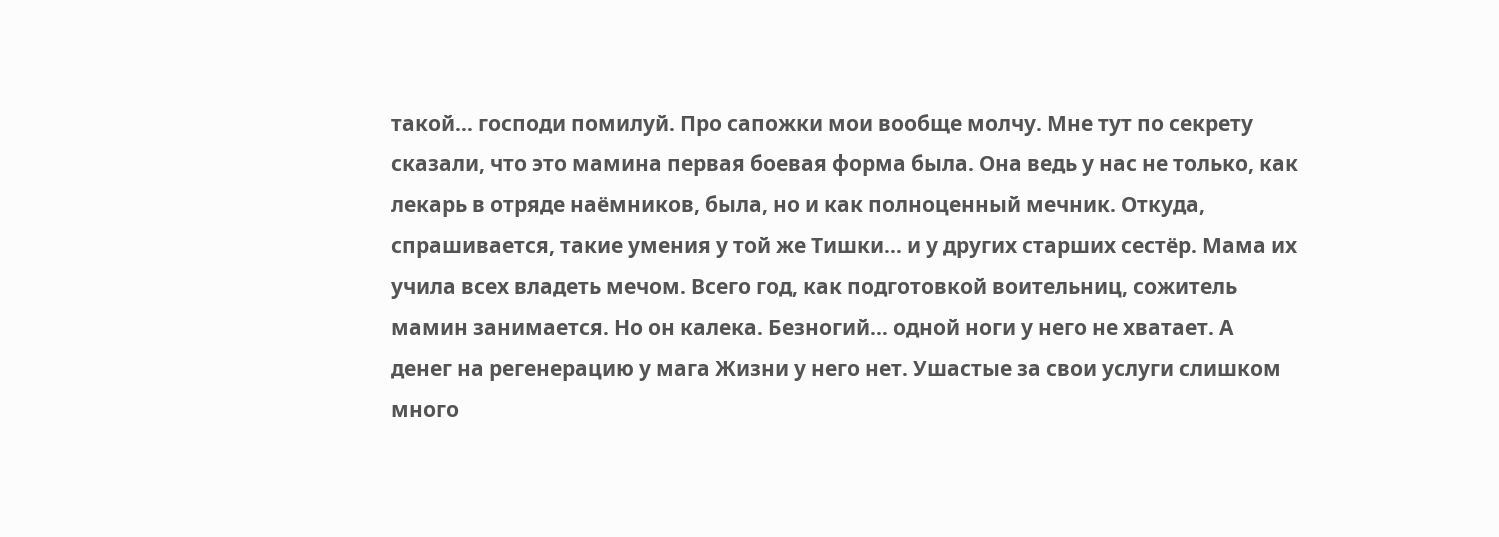такой… господи помилуй. Про сапожки мои вообще молчу. Мне тут по секрету сказали, что это мамина первая боевая форма была. Она ведь у нас не только, как лекарь в отряде наёмников, была, но и как полноценный мечник. Откуда, спрашивается, такие умения у той же Тишки… и у других старших сестёр. Мама их учила всех владеть мечом. Всего год, как подготовкой воительниц, сожитель мамин занимается. Но он калека. Безногий… одной ноги у него не хватает. А денег на регенерацию у мага Жизни у него нет. Ушастые за свои услуги слишком много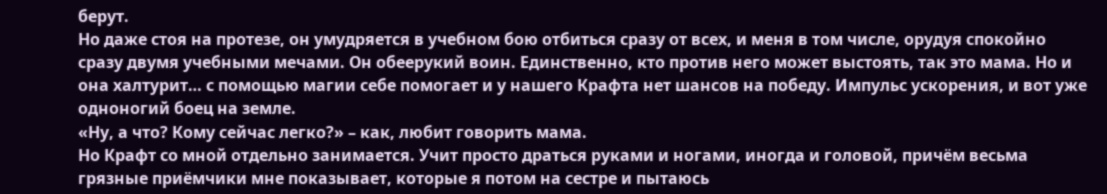берут.
Но даже стоя на протезе, он умудряется в учебном бою отбиться сразу от всех, и меня в том числе, орудуя спокойно сразу двумя учебными мечами. Он обеерукий воин. Единственно, кто против него может выстоять, так это мама. Но и она халтурит… с помощью магии себе помогает и у нашего Крафта нет шансов на победу. Импульс ускорения, и вот уже одноногий боец на земле.
«Ну, а что? Кому сейчас легко?» – как, любит говорить мама.
Но Крафт со мной отдельно занимается. Учит просто драться руками и ногами, иногда и головой, причём весьма грязные приёмчики мне показывает, которые я потом на сестре и пытаюсь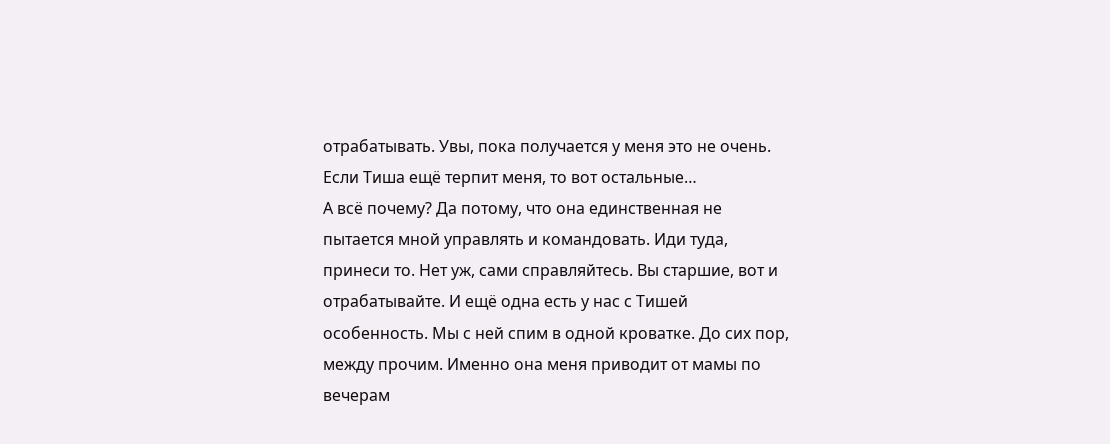отрабатывать. Увы, пока получается у меня это не очень.
Если Тиша ещё терпит меня, то вот остальные…
А всё почему? Да потому, что она единственная не пытается мной управлять и командовать. Иди туда, принеси то. Нет уж, сами справляйтесь. Вы старшие, вот и отрабатывайте. И ещё одна есть у нас с Тишей особенность. Мы с ней спим в одной кроватке. До сих пор, между прочим. Именно она меня приводит от мамы по вечерам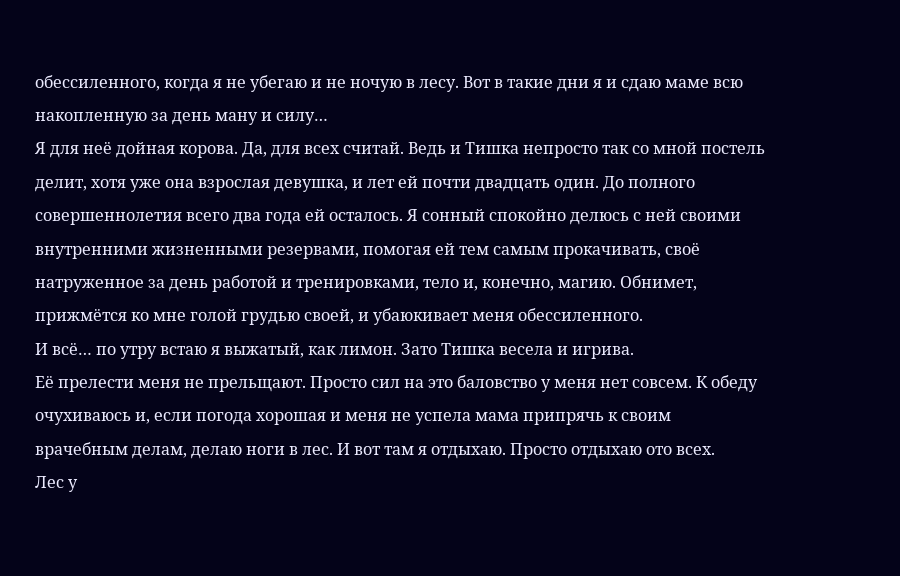обессиленного, когда я не убегаю и не ночую в лесу. Вот в такие дни я и сдаю маме всю накопленную за день ману и силу…
Я для неё дойная корова. Да, для всех считай. Ведь и Тишка непросто так со мной постель делит, хотя уже она взрослая девушка, и лет ей почти двадцать один. До полного совершеннолетия всего два года ей осталось. Я сонный спокойно делюсь с ней своими внутренними жизненными резервами, помогая ей тем самым прокачивать, своё натруженное за день работой и тренировками, тело и, конечно, магию. Обнимет, прижмётся ко мне голой грудью своей, и убаюкивает меня обессиленного.
И всё… по утру встаю я выжатый, как лимон. Зато Тишка весела и игрива.
Её прелести меня не прельщают. Просто сил на это баловство у меня нет совсем. К обеду очухиваюсь и, если погода хорошая и меня не успела мама припрячь к своим врачебным делам, делаю ноги в лес. И вот там я отдыхаю. Просто отдыхаю ото всех.
Лес у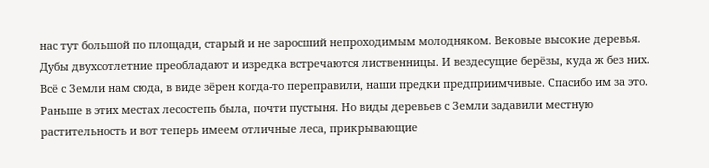нас тут большой по площади, старый и не заросший непроходимым молодняком. Вековые высокие деревья. Дубы двухсотлетние преобладают и изредка встречаются лиственницы. И вездесущие берёзы, куда ж без них. Всё с Земли нам сюда, в виде зёрен когда-то переправили, наши предки предприимчивые. Спасибо им за это. Раньше в этих местах лесостепь была, почти пустыня. Но виды деревьев с Земли задавили местную растительность и вот теперь имеем отличные леса, прикрывающие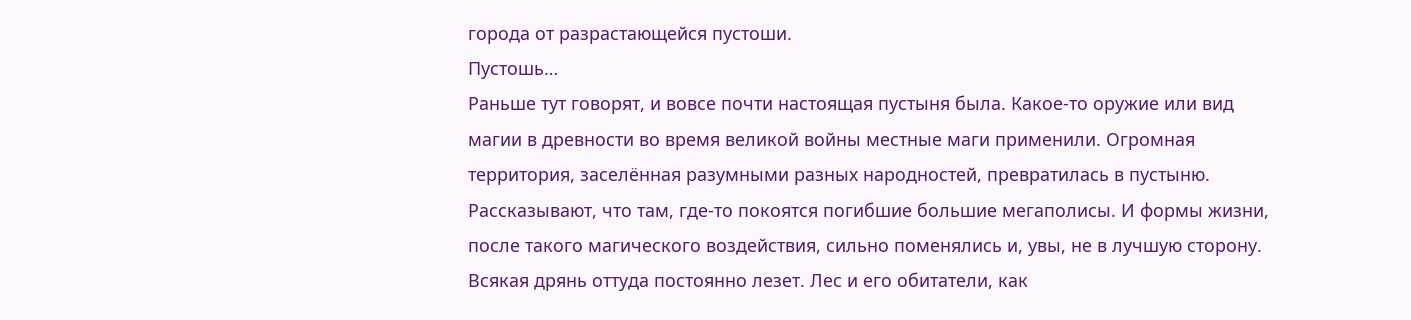города от разрастающейся пустоши.
Пустошь…
Раньше тут говорят, и вовсе почти настоящая пустыня была. Какое-то оружие или вид магии в древности во время великой войны местные маги применили. Огромная территория, заселённая разумными разных народностей, превратилась в пустыню. Рассказывают, что там, где-то покоятся погибшие большие мегаполисы. И формы жизни, после такого магического воздействия, сильно поменялись и, увы, не в лучшую сторону. Всякая дрянь оттуда постоянно лезет. Лес и его обитатели, как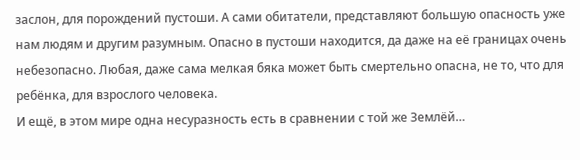заслон, для порождений пустоши. А сами обитатели, представляют большую опасность уже нам людям и другим разумным. Опасно в пустоши находится, да даже на её границах очень небезопасно. Любая, даже сама мелкая бяка может быть смертельно опасна, не то, что для ребёнка, для взрослого человека.
И ещё, в этом мире одна несуразность есть в сравнении с той же Землёй…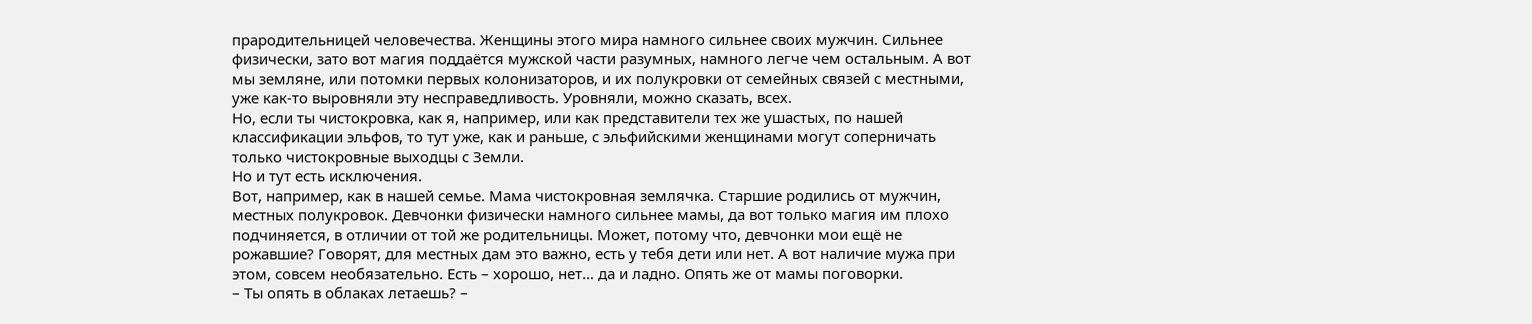прародительницей человечества. Женщины этого мира намного сильнее своих мужчин. Сильнее физически, зато вот магия поддаётся мужской части разумных, намного легче чем остальным. А вот мы земляне, или потомки первых колонизаторов, и их полукровки от семейных связей с местными, уже как-то выровняли эту несправедливость. Уровняли, можно сказать, всех.
Но, если ты чистокровка, как я, например, или как представители тех же ушастых, по нашей классификации эльфов, то тут уже, как и раньше, с эльфийскими женщинами могут соперничать только чистокровные выходцы с Земли.
Но и тут есть исключения.
Вот, например, как в нашей семье. Мама чистокровная землячка. Старшие родились от мужчин, местных полукровок. Девчонки физически намного сильнее мамы, да вот только магия им плохо подчиняется, в отличии от той же родительницы. Может, потому что, девчонки мои ещё не рожавшие? Говорят, для местных дам это важно, есть у тебя дети или нет. А вот наличие мужа при этом, совсем необязательно. Есть – хорошо, нет… да и ладно. Опять же от мамы поговорки.
– Ты опять в облаках летаешь? –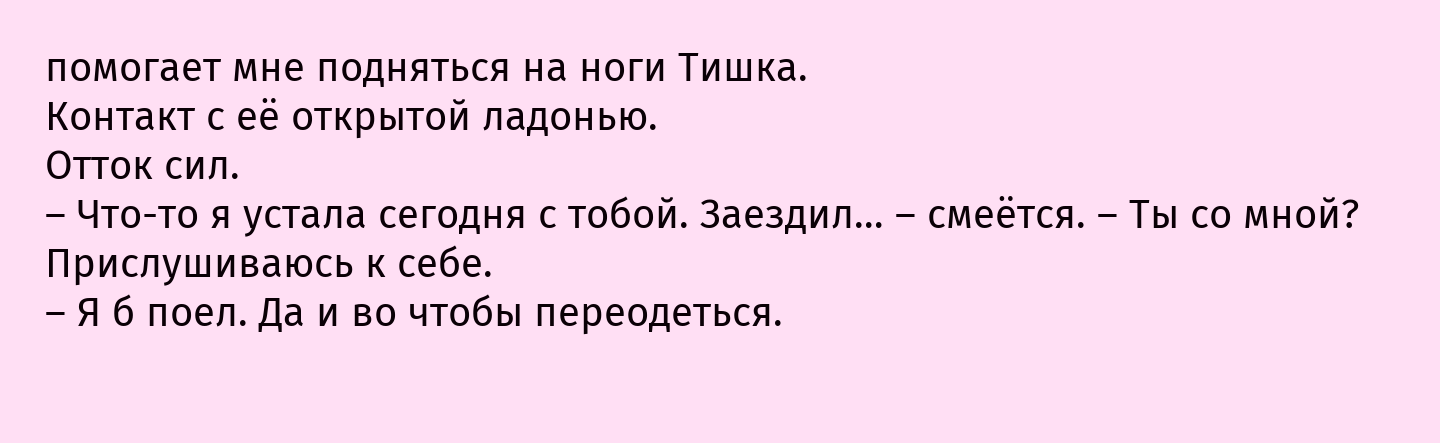помогает мне подняться на ноги Тишка.
Контакт с её открытой ладонью.
Отток сил.
– Что-то я устала сегодня с тобой. Заездил… – смеётся. – Ты со мной?
Прислушиваюсь к себе.
– Я б поел. Да и во чтобы переодеться.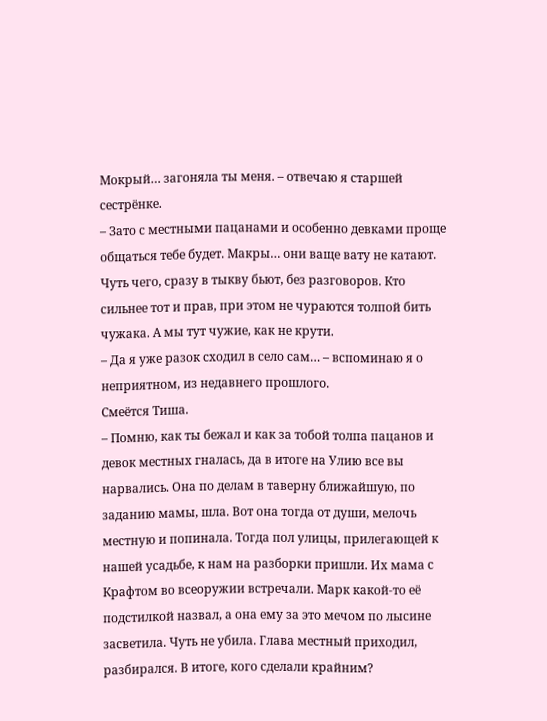Мокрый… загоняла ты меня. – отвечаю я старшей сестрёнке.
– Зато с местными пацанами и особенно девками проще общаться тебе будет. Макры… они ваще вату не катают. Чуть чего, сразу в тыкву бьют, без разговоров. Кто сильнее тот и прав, при этом не чураются толпой бить чужака. А мы тут чужие, как не крути.
– Да я уже разок сходил в село сам… – вспоминаю я о неприятном, из недавнего прошлого.
Смеётся Тиша.
– Помню, как ты бежал и как за тобой толпа пацанов и девок местных гналась, да в итоге на Улию все вы нарвались. Она по делам в таверну ближайшую, по заданию мамы, шла. Вот она тогда от души, мелочь местную и попинала. Тогда пол улицы, прилегающей к нашей усадьбе, к нам на разборки пришли. Их мама с Крафтом во всеоружии встречали. Марк какой-то её подстилкой назвал, а она ему за это мечом по лысине засветила. Чуть не убила. Глава местный приходил, разбирался. В итоге, кого сделали крайним?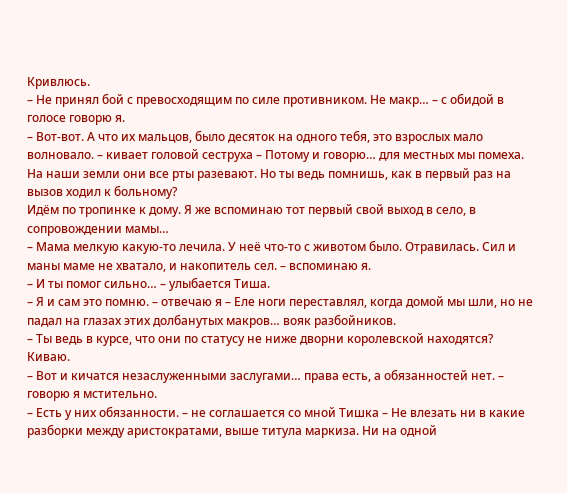Кривлюсь.
– Не принял бой с превосходящим по силе противником. Не макр… – с обидой в голосе говорю я.
– Вот-вот. А что их мальцов, было десяток на одного тебя, это взрослых мало волновало. – кивает головой сеструха – Потому и говорю… для местных мы помеха. На наши земли они все рты разевают. Но ты ведь помнишь, как в первый раз на вызов ходил к больному?
Идём по тропинке к дому. Я же вспоминаю тот первый свой выход в село, в сопровождении мамы…
– Мама мелкую какую-то лечила. У неё что-то с животом было. Отравилась. Сил и маны маме не хватало, и накопитель сел. – вспоминаю я.
– И ты помог сильно… – улыбается Тиша.
– Я и сам это помню. – отвечаю я – Еле ноги переставлял, когда домой мы шли, но не падал на глазах этих долбанутых макров… вояк разбойников.
– Ты ведь в курсе, что они по статусу не ниже дворни королевской находятся?
Киваю.
– Вот и кичатся незаслуженными заслугами… права есть, а обязанностей нет. – говорю я мстительно.
– Есть у них обязанности. – не соглашается со мной Тишка – Не влезать ни в какие разборки между аристократами, выше титула маркиза. Ни на одной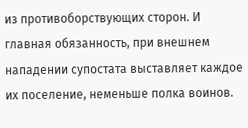из противоборствующих сторон. И главная обязанность, при внешнем нападении супостата выставляет каждое их поселение, неменьше полка воинов.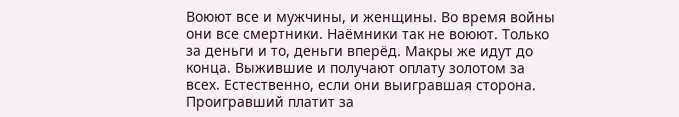Воюют все и мужчины, и женщины. Во время войны они все смертники. Наёмники так не воюют. Только за деньги и то, деньги вперёд. Макры же идут до конца. Выжившие и получают оплату золотом за всех. Естественно, если они выигравшая сторона. Проигравший платит за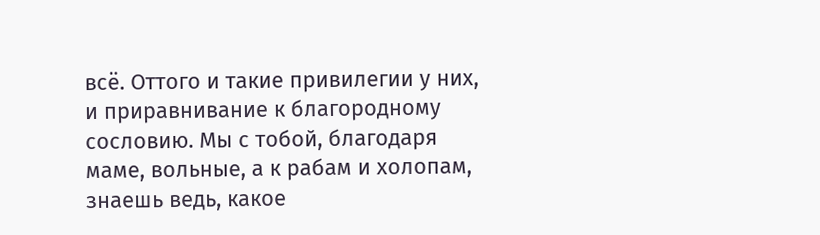всё. Оттого и такие привилегии у них, и приравнивание к благородному сословию. Мы с тобой, благодаря маме, вольные, а к рабам и холопам, знаешь ведь, какое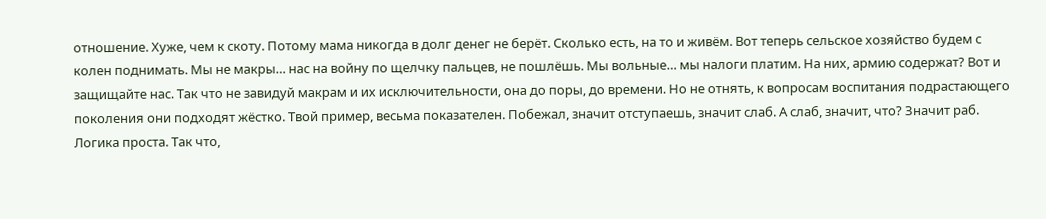отношение. Хуже, чем к скоту. Потому мама никогда в долг денег не берёт. Сколько есть, на то и живём. Вот теперь сельское хозяйство будем с колен поднимать. Мы не макры… нас на войну по щелчку пальцев, не пошлёшь. Мы вольные… мы налоги платим. На них, армию содержат? Вот и защищайте нас. Так что не завидуй макрам и их исключительности, она до поры, до времени. Но не отнять, к вопросам воспитания подрастающего поколения они подходят жёстко. Твой пример, весьма показателен. Побежал, значит отступаешь, значит слаб. А слаб, значит, что? Значит раб. Логика проста. Так что,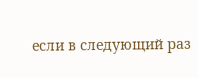если в следующий раз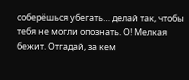соберёшься убегать… делай так, чтобы тебя не могли опознать. О! Мелкая бежит. Отгадай, за кем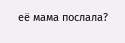её мама послала?